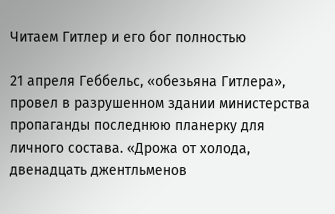Читаем Гитлер и его бог полностью

21 апреля Геббельс, «обезьяна Гитлера», провел в разрушенном здании министерства пропаганды последнюю планерку для личного состава. «Дрожа от холода, двенадцать джентльменов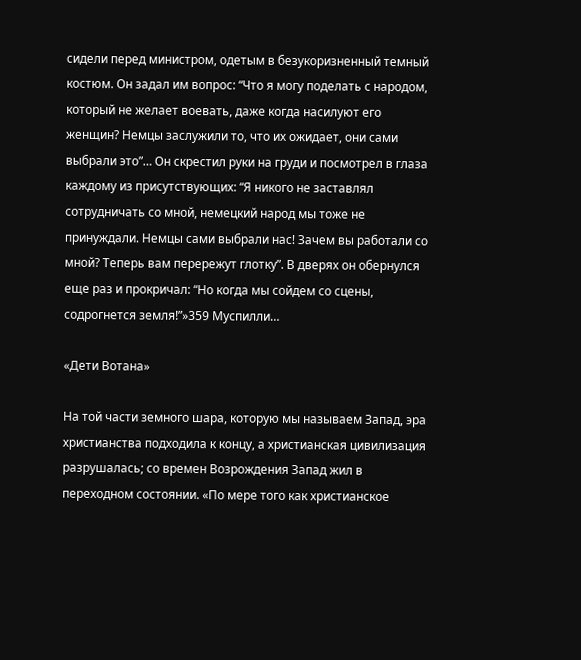сидели перед министром, одетым в безукоризненный темный костюм. Он задал им вопрос: “Что я могу поделать с народом, который не желает воевать, даже когда насилуют его женщин? Немцы заслужили то, что их ожидает, они сами выбрали это”… Он скрестил руки на груди и посмотрел в глаза каждому из присутствующих: “Я никого не заставлял сотрудничать со мной, немецкий народ мы тоже не принуждали. Немцы сами выбрали нас! Зачем вы работали со мной? Теперь вам перережут глотку”. В дверях он обернулся еще раз и прокричал: “Но когда мы сойдем со сцены, содрогнется земля!”»359 Муспилли…

«Дети Вотана»

На той части земного шара, которую мы называем Запад, эра христианства подходила к концу, а христианская цивилизация разрушалась; со времен Возрождения Запад жил в переходном состоянии. «По мере того как христианское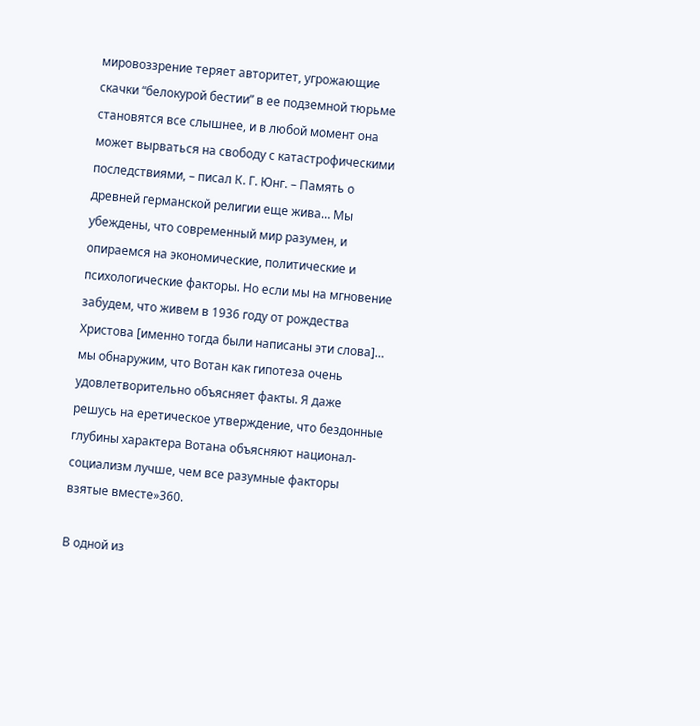мировоззрение теряет авторитет, угрожающие скачки “белокурой бестии” в ее подземной тюрьме становятся все слышнее, и в любой момент она может вырваться на свободу с катастрофическими последствиями, – писал К. Г. Юнг. – Память о древней германской религии еще жива… Мы убеждены, что современный мир разумен, и опираемся на экономические, политические и психологические факторы. Но если мы на мгновение забудем, что живем в 1936 году от рождества Христова [именно тогда были написаны эти слова]… мы обнаружим, что Вотан как гипотеза очень удовлетворительно объясняет факты. Я даже решусь на еретическое утверждение, что бездонные глубины характера Вотана объясняют национал-социализм лучше, чем все разумные факторы взятые вместе»360.

В одной из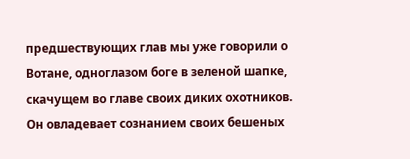предшествующих глав мы уже говорили о Вотане, одноглазом боге в зеленой шапке, скачущем во главе своих диких охотников. Он овладевает сознанием своих бешеных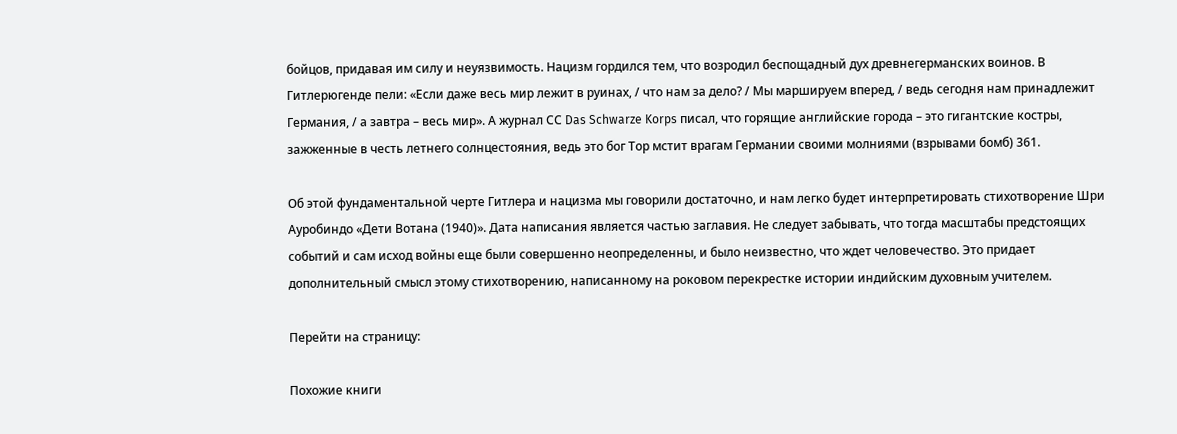бойцов, придавая им силу и неуязвимость. Нацизм гордился тем, что возродил беспощадный дух древнегерманских воинов. В Гитлерюгенде пели: «Если даже весь мир лежит в руинах, / что нам за дело? / Мы маршируем вперед, / ведь сегодня нам принадлежит Германия, / а завтра – весь мир». А журнал СС Das Schwarze Korps писал, что горящие английские города – это гигантские костры, зажженные в честь летнего солнцестояния, ведь это бог Тор мстит врагам Германии своими молниями (взрывами бомб) 361.

Об этой фундаментальной черте Гитлера и нацизма мы говорили достаточно, и нам легко будет интерпретировать стихотворение Шри Ауробиндо «Дети Вотана (1940)». Дата написания является частью заглавия. Не следует забывать, что тогда масштабы предстоящих событий и сам исход войны еще были совершенно неопределенны, и было неизвестно, что ждет человечество. Это придает дополнительный смысл этому стихотворению, написанному на роковом перекрестке истории индийским духовным учителем.

Перейти на страницу:

Похожие книги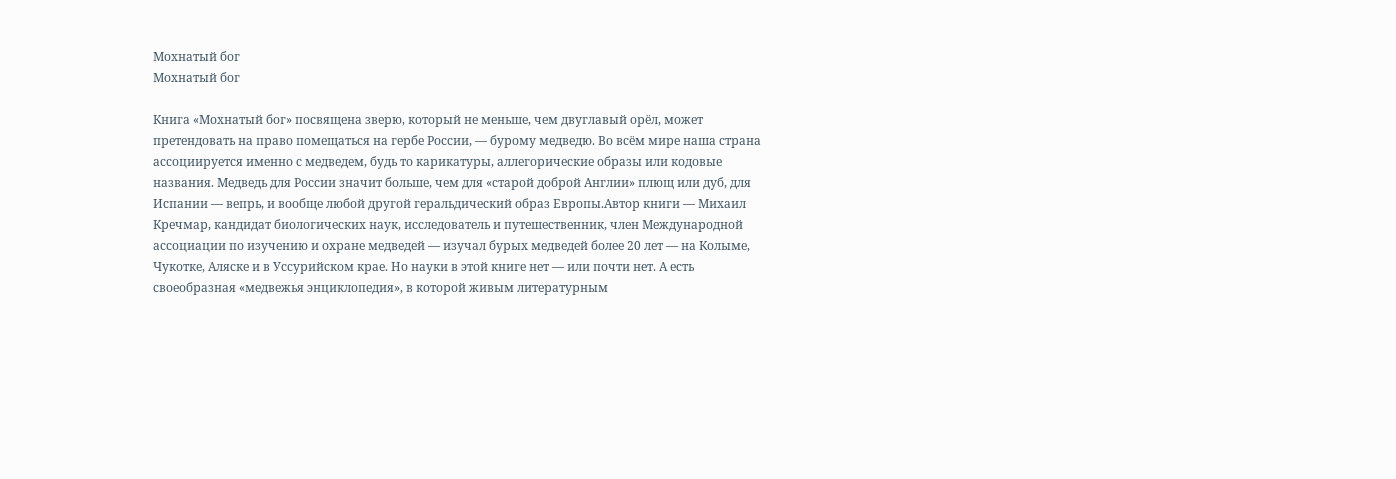Мохнатый бог
Мохнатый бог

Книга «Мохнатый бог» посвящена зверю, который не меньше, чем двуглавый орёл, может претендовать на право помещаться на гербе России, — бурому медведю. Во всём мире наша страна ассоциируется именно с медведем, будь то карикатуры, аллегорические образы или кодовые названия. Медведь для России значит больше, чем для «старой доброй Англии» плющ или дуб, для Испании — вепрь, и вообще любой другой геральдический образ Европы.Автор книги — Михаил Кречмар, кандидат биологических наук, исследователь и путешественник, член Международной ассоциации по изучению и охране медведей — изучал бурых медведей более 20 лет — на Колыме, Чукотке, Аляске и в Уссурийском крае. Но науки в этой книге нет — или почти нет. А есть своеобразная «медвежья энциклопедия», в которой живым литературным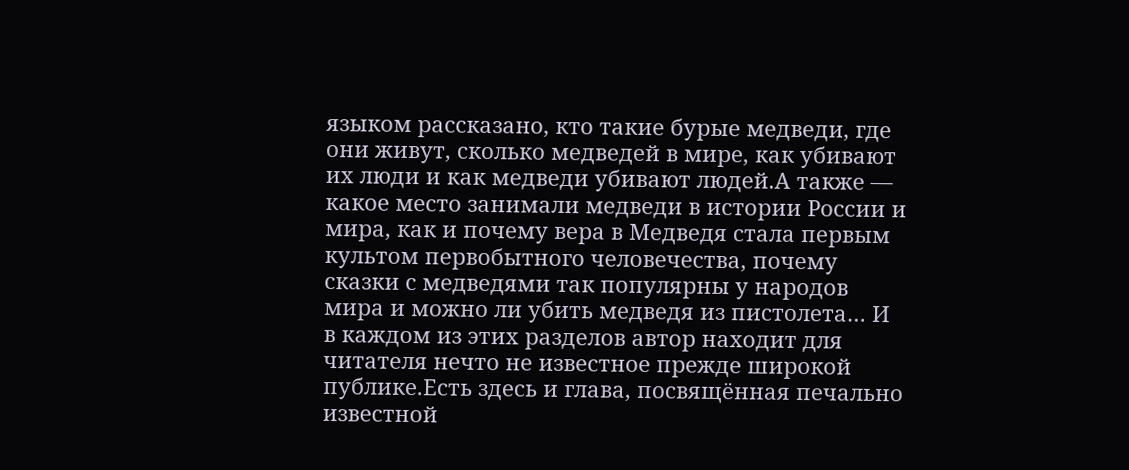языком рассказано, кто такие бурые медведи, где они живут, сколько медведей в мире, как убивают их люди и как медведи убивают людей.А также — какое место занимали медведи в истории России и мира, как и почему вера в Медведя стала первым культом первобытного человечества, почему сказки с медведями так популярны у народов мира и можно ли убить медведя из пистолета… И в каждом из этих разделов автор находит для читателя нечто не известное прежде широкой публике.Есть здесь и глава, посвящённая печально известной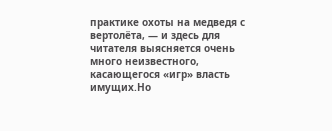практике охоты на медведя с вертолёта, — и здесь для читателя выясняется очень много неизвестного, касающегося «игр» власть имущих.Но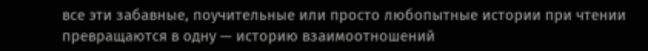все эти забавные, поучительные или просто любопытные истории при чтении превращаются в одну — историю взаимоотношений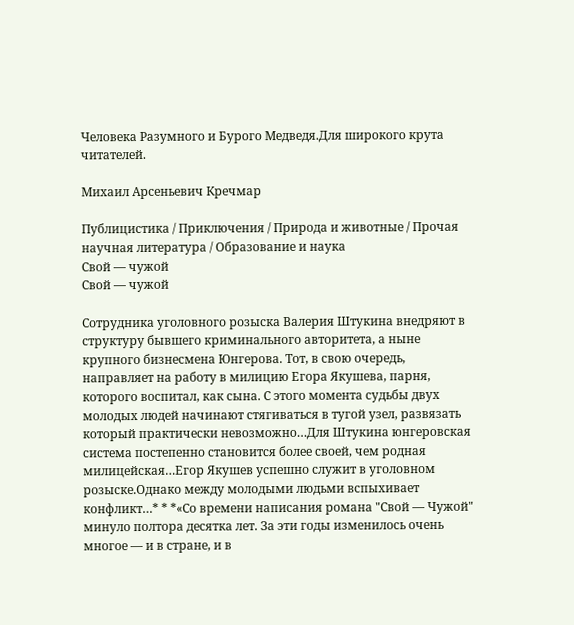Человека Разумного и Бурого Медведя.Для широкого крута читателей.

Михаил Арсеньевич Кречмар

Публицистика / Приключения / Природа и животные / Прочая научная литература / Образование и наука
Свой — чужой
Свой — чужой

Сотрудника уголовного розыска Валерия Штукина внедряют в структуру бывшего криминального авторитета, а ныне крупного бизнесмена Юнгерова. Тот, в свою очередь, направляет на работу в милицию Егора Якушева, парня, которого воспитал, как сына. С этого момента судьбы двух молодых людей начинают стягиваться в тугой узел, развязать который практически невозможно…Для Штукина юнгеровская система постепенно становится более своей, чем родная милицейская…Егор Якушев успешно служит в уголовном розыске.Однако между молодыми людьми вспыхивает конфликт…* * *«Со времени написания романа "Свой — Чужой" минуло полтора десятка лет. За эти годы изменилось очень многое — и в стране, и в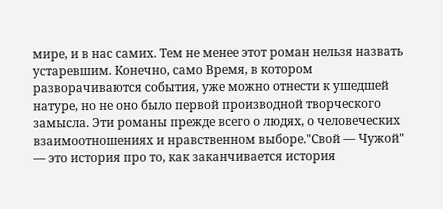мире, и в нас самих. Тем не менее этот роман нельзя назвать устаревшим. Конечно, само Время, в котором разворачиваются события, уже можно отнести к ушедшей натуре, но не оно было первой производной творческого замысла. Эти романы прежде всего о людях, о человеческих взаимоотношениях и нравственном выборе."Свой — Чужой" — это история про то, как заканчивается история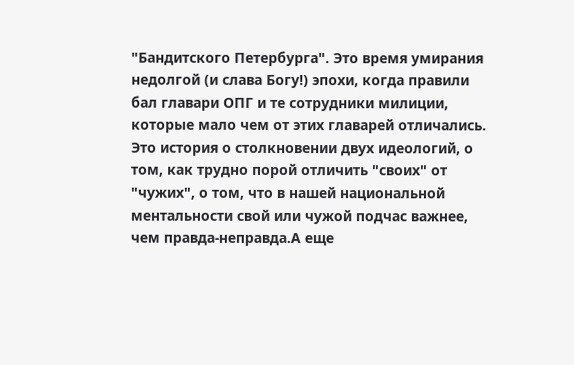"Бандитского Петербурга". Это время умирания недолгой (и слава Богу!) эпохи, когда правили бал главари ОПГ и те сотрудники милиции, которые мало чем от этих главарей отличались. Это история о столкновении двух идеологий, о том, как трудно порой отличить "своих" от "чужих", о том, что в нашей национальной ментальности свой или чужой подчас важнее, чем правда-неправда.А еще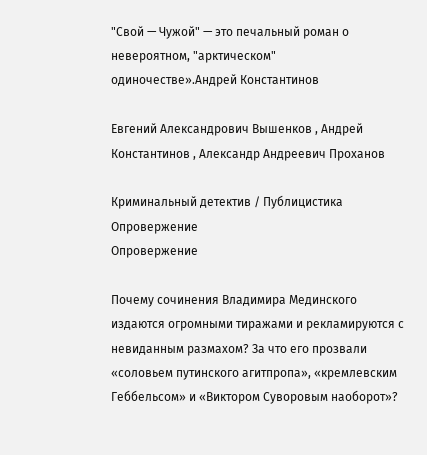"Свой — Чужой" — это печальный роман о невероятном, "арктическом" одиночестве».Андрей Константинов

Евгений Александрович Вышенков , Андрей Константинов , Александр Андреевич Проханов

Криминальный детектив / Публицистика
Опровержение
Опровержение

Почему сочинения Владимира Мединского издаются огромными тиражами и рекламируются с невиданным размахом? За что его прозвали «соловьем путинского агитпропа», «кремлевским Геббельсом» и «Виктором Суворовым наоборот»?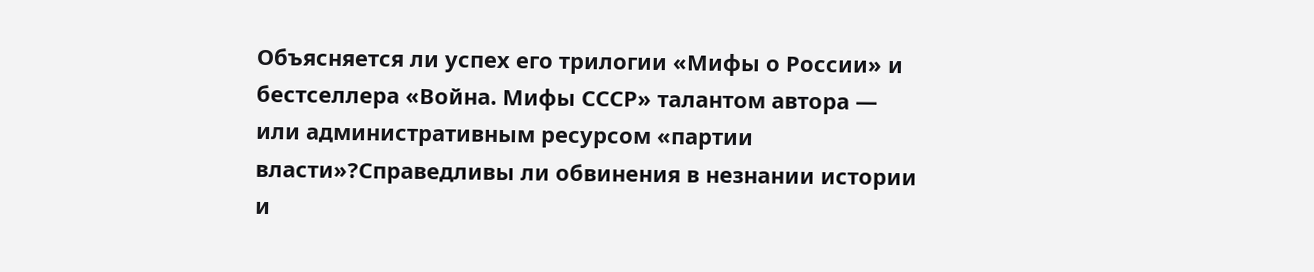Объясняется ли успех его трилогии «Мифы о России» и бестселлера «Война. Мифы СССР» талантом автора — или административным ресурсом «партии власти»?Справедливы ли обвинения в незнании истории и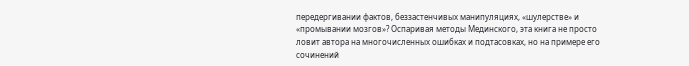передергивании фактов, беззастенчивых манипуляциях, «шулерстве» и «промывании мозгов»? Оспаривая методы Мединского, эта книга не просто ловит автора на многочисленных ошибках и подтасовках, но на примере его сочинений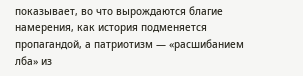показывает, во что вырождаются благие намерения, как история подменяется пропагандой, а патриотизм — «расшибанием лба» из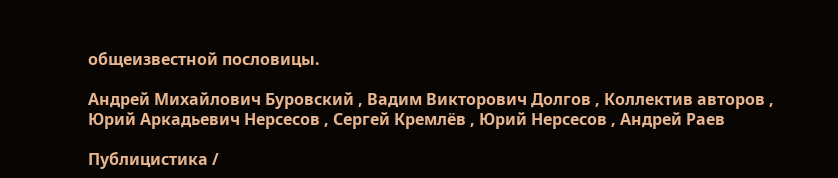общеизвестной пословицы.

Андрей Михайлович Буровский , Вадим Викторович Долгов , Коллектив авторов , Юрий Аркадьевич Нерсесов , Сергей Кремлёв , Юрий Нерсесов , Андрей Раев

Публицистика /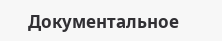Документальное